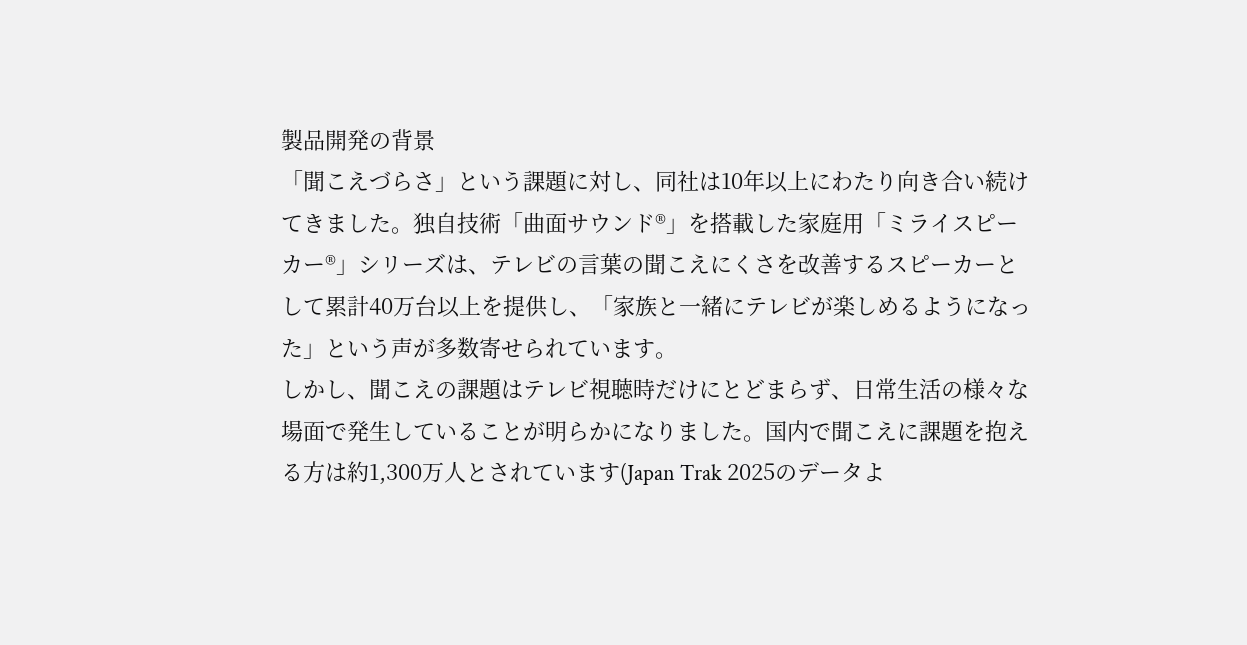製品開発の背景
「聞こえづらさ」という課題に対し、同社は10年以上にわたり向き合い続けてきました。独自技術「曲面サウンド®」を搭載した家庭用「ミライスピーカー®」シリーズは、テレビの言葉の聞こえにくさを改善するスピーカーとして累計40万台以上を提供し、「家族と一緒にテレビが楽しめるようになった」という声が多数寄せられています。
しかし、聞こえの課題はテレビ視聴時だけにとどまらず、日常生活の様々な場面で発生していることが明らかになりました。国内で聞こえに課題を抱える方は約1,300万人とされています(Japan Trak 2025のデータよ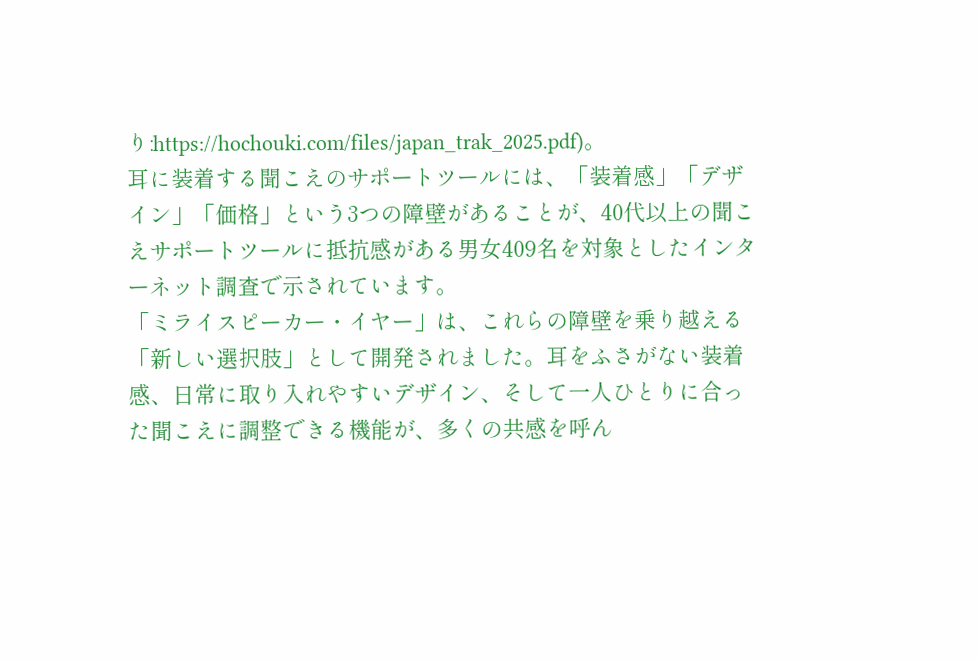り:https://hochouki.com/files/japan_trak_2025.pdf)。
耳に装着する聞こえのサポートツールには、「装着感」「デザイン」「価格」という3つの障壁があることが、40代以上の聞こえサポートツールに抵抗感がある男女409名を対象としたインターネット調査で示されています。
「ミライスピーカー・イヤー」は、これらの障壁を乗り越える「新しい選択肢」として開発されました。耳をふさがない装着感、日常に取り入れやすいデザイン、そして一人ひとりに合った聞こえに調整できる機能が、多くの共感を呼ん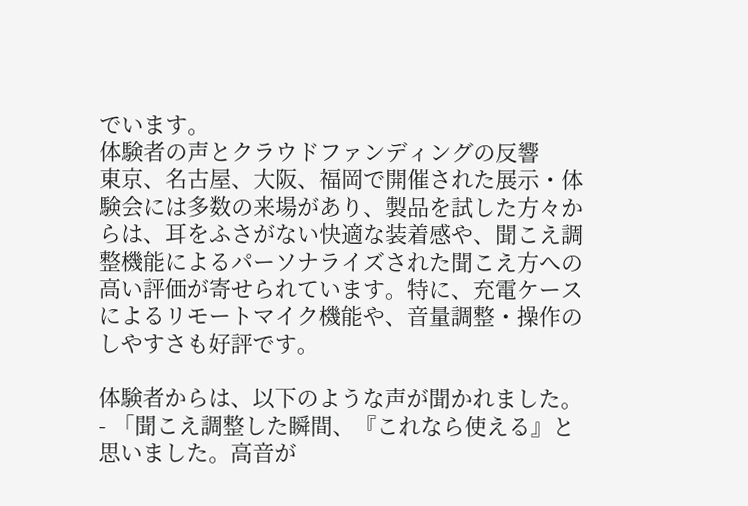でいます。
体験者の声とクラウドファンディングの反響
東京、名古屋、大阪、福岡で開催された展示・体験会には多数の来場があり、製品を試した方々からは、耳をふさがない快適な装着感や、聞こえ調整機能によるパーソナライズされた聞こえ方への高い評価が寄せられています。特に、充電ケースによるリモートマイク機能や、音量調整・操作のしやすさも好評です。

体験者からは、以下のような声が聞かれました。
- 「聞こえ調整した瞬間、『これなら使える』と思いました。高音が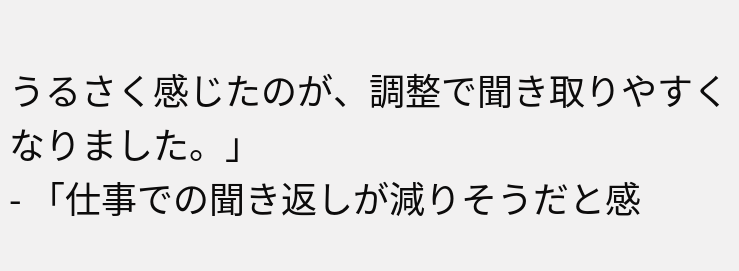うるさく感じたのが、調整で聞き取りやすくなりました。」
- 「仕事での聞き返しが減りそうだと感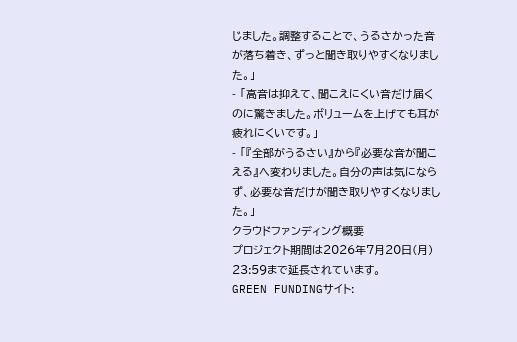じました。調整することで、うるさかった音が落ち着き、ずっと聞き取りやすくなりました。」
- 「高音は抑えて、聞こえにくい音だけ届くのに驚きました。ボリュームを上げても耳が疲れにくいです。」
- 「『全部がうるさい』から『必要な音が聞こえる』へ変わりました。自分の声は気にならず、必要な音だけが聞き取りやすくなりました。」
クラウドファンディング概要
プロジェクト期間は2026年7月20日(月) 23:59まで延長されています。
GREEN FUNDINGサイト: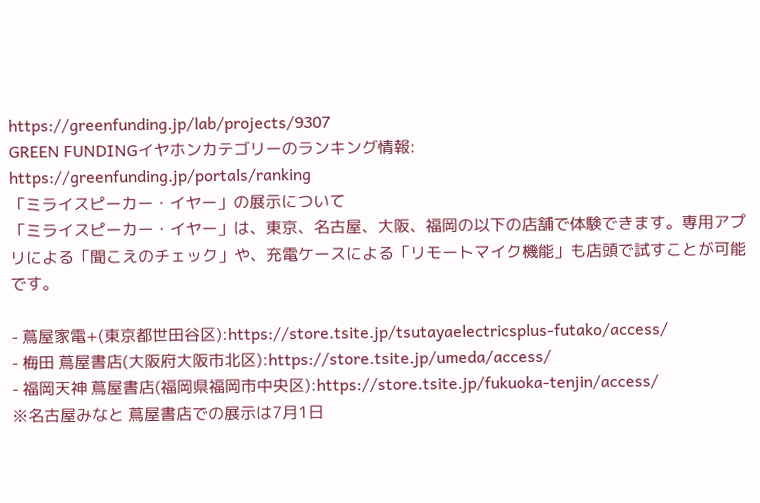https://greenfunding.jp/lab/projects/9307
GREEN FUNDINGイヤホンカテゴリーのランキング情報:
https://greenfunding.jp/portals/ranking
「ミライスピーカー・イヤー」の展示について
「ミライスピーカー・イヤー」は、東京、名古屋、大阪、福岡の以下の店舗で体験できます。専用アプリによる「聞こえのチェック」や、充電ケースによる「リモートマイク機能」も店頭で試すことが可能です。

- 蔦屋家電+(東京都世田谷区):https://store.tsite.jp/tsutayaelectricsplus-futako/access/
- 梅田 蔦屋書店(大阪府大阪市北区):https://store.tsite.jp/umeda/access/
- 福岡天神 蔦屋書店(福岡県福岡市中央区):https://store.tsite.jp/fukuoka-tenjin/access/
※名古屋みなと 蔦屋書店での展示は7月1日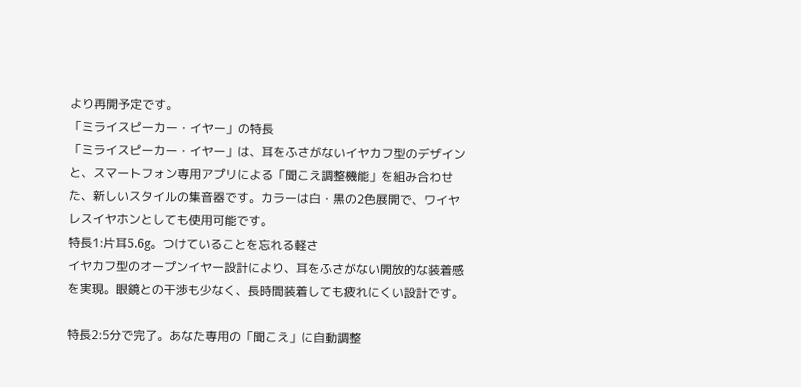より再開予定です。
「ミライスピーカー・イヤー」の特長
「ミライスピーカー・イヤー」は、耳をふさがないイヤカフ型のデザインと、スマートフォン専用アプリによる「聞こえ調整機能」を組み合わせた、新しいスタイルの集音器です。カラーは白・黒の2色展開で、ワイヤレスイヤホンとしても使用可能です。
特長1:片耳5.6g。つけていることを忘れる軽さ
イヤカフ型のオープンイヤー設計により、耳をふさがない開放的な装着感を実現。眼鏡との干渉も少なく、長時間装着しても疲れにくい設計です。

特長2:5分で完了。あなた専用の「聞こえ」に自動調整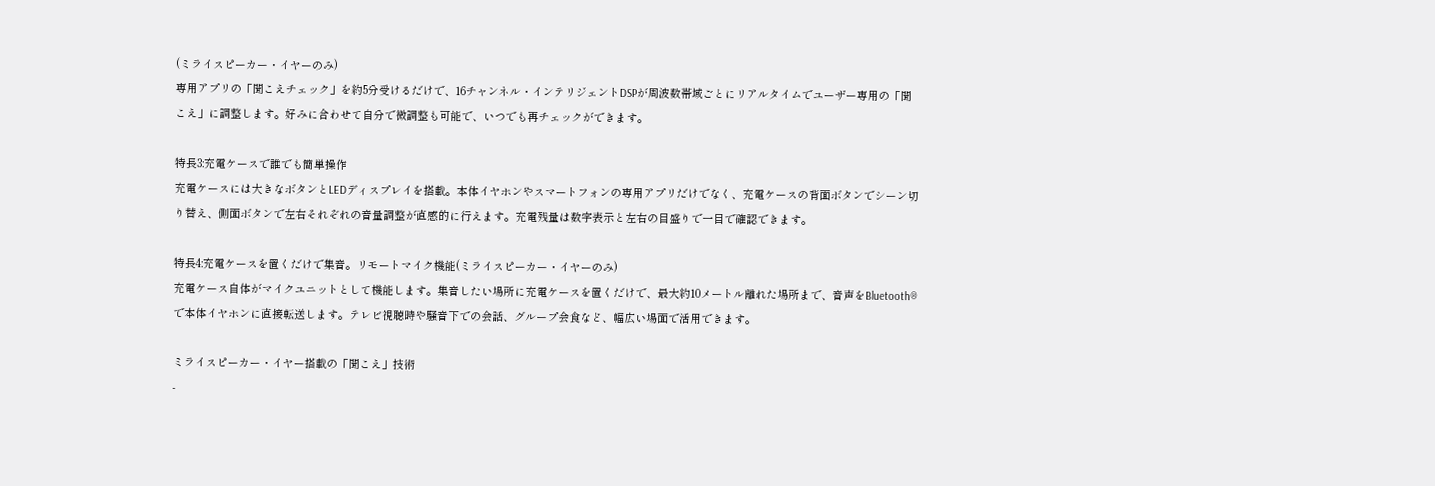(ミライスピーカー・イヤーのみ)
専用アプリの「聞こえチェック」を約5分受けるだけで、16チャンネル・インテリジェントDSPが周波数帯域ごとにリアルタイムでユーザー専用の「聞こえ」に調整します。好みに合わせて自分で微調整も可能で、いつでも再チェックができます。

特長3:充電ケースで誰でも簡単操作
充電ケースには大きなボタンとLEDディスプレイを搭載。本体イヤホンやスマートフォンの専用アプリだけでなく、充電ケースの背面ボタンでシーン切り替え、側面ボタンで左右それぞれの音量調整が直感的に行えます。充電残量は数字表示と左右の目盛りで一目で確認できます。

特長4:充電ケースを置くだけで集音。リモートマイク機能(ミライスピーカー・イヤーのみ)
充電ケース自体がマイクユニットとして機能します。集音したい場所に充電ケースを置くだけで、最大約10メートル離れた場所まで、音声をBluetooth®で本体イヤホンに直接転送します。テレビ視聴時や騒音下での会話、グループ会食など、幅広い場面で活用できます。

ミライスピーカー・イヤー搭載の「聞こえ」技術
-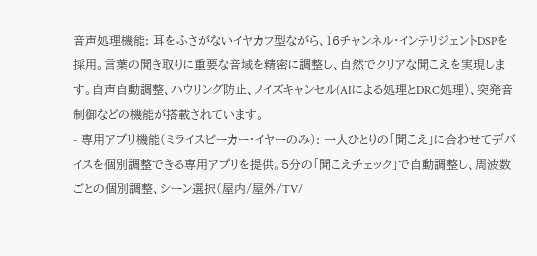音声処理機能: 耳をふさがないイヤカフ型ながら、16チャンネル・インテリジェントDSPを採用。言葉の聞き取りに重要な音域を精密に調整し、自然でクリアな聞こえを実現します。自声自動調整、ハウリング防止、ノイズキャンセル(AIによる処理とDRC処理)、突発音制御などの機能が搭載されています。
- 専用アプリ機能(ミライスピーカー・イヤーのみ): 一人ひとりの「聞こえ」に合わせてデバイスを個別調整できる専用アプリを提供。5分の「聞こえチェック」で自動調整し、周波数ごとの個別調整、シーン選択(屋内/屋外/TV/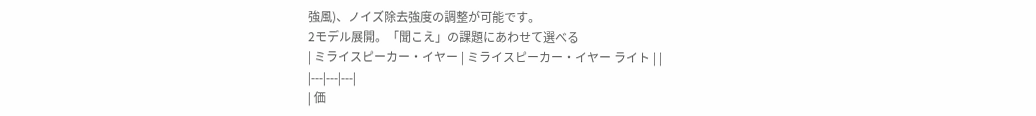強風)、ノイズ除去強度の調整が可能です。
2モデル展開。「聞こえ」の課題にあわせて選べる
| ミライスピーカー・イヤー | ミライスピーカー・イヤー ライト | |
|---|---|---|
| 価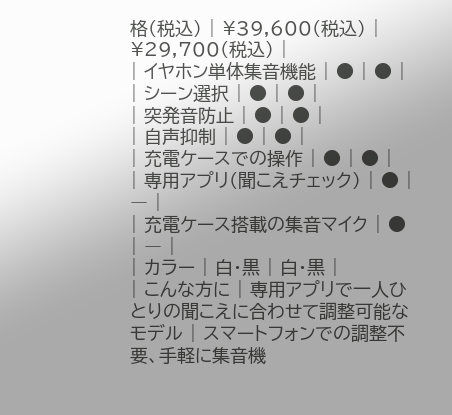格(税込) | ¥39,600(税込) | ¥29,700(税込) |
| イヤホン単体集音機能 | ● | ● |
| シーン選択 | ● | ● |
| 突発音防止 | ● | ● |
| 自声抑制 | ● | ● |
| 充電ケースでの操作 | ● | ● |
| 専用アプリ(聞こえチェック) | ● | ― |
| 充電ケース搭載の集音マイク | ● | ― |
| カラー | 白・黒 | 白・黒 |
| こんな方に | 専用アプリで一人ひとりの聞こえに合わせて調整可能なモデル | スマートフォンでの調整不要、手軽に集音機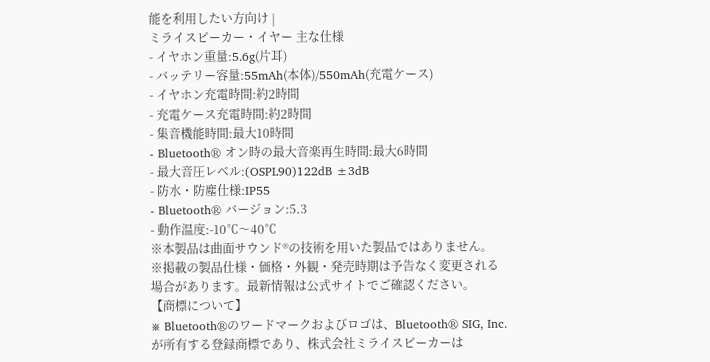能を利用したい方向け |
ミライスピーカー・イヤー 主な仕様
- イヤホン重量:5.6g(片耳)
- バッテリー容量:55mAh(本体)/550mAh(充電ケース)
- イヤホン充電時間:約2時間
- 充電ケース充電時間:約2時間
- 集音機能時間:最大10時間
- Bluetooth® オン時の最大音楽再生時間:最大6時間
- 最大音圧レベル:(OSPL90)122dB ±3dB
- 防水・防塵仕様:IP55
- Bluetooth® バージョン:5.3
- 動作温度:-10℃〜40℃
※本製品は曲面サウンド®の技術を用いた製品ではありません。
※掲載の製品仕様・価格・外観・発売時期は予告なく変更される場合があります。最新情報は公式サイトでご確認ください。
【商標について】
※ Bluetooth®のワードマークおよびロゴは、Bluetooth® SIG, Inc.が所有する登録商標であり、株式会社ミライスピーカーは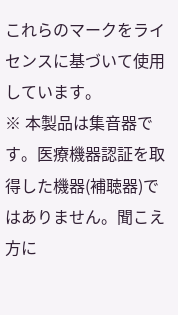これらのマークをライセンスに基づいて使用しています。
※ 本製品は集音器です。医療機器認証を取得した機器(補聴器)ではありません。聞こえ方に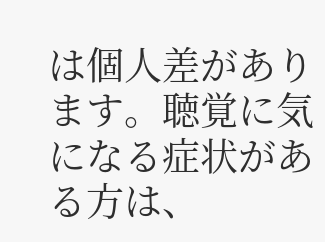は個人差があります。聴覚に気になる症状がある方は、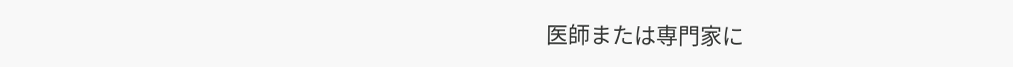医師または専門家に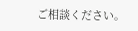ご相談ください。